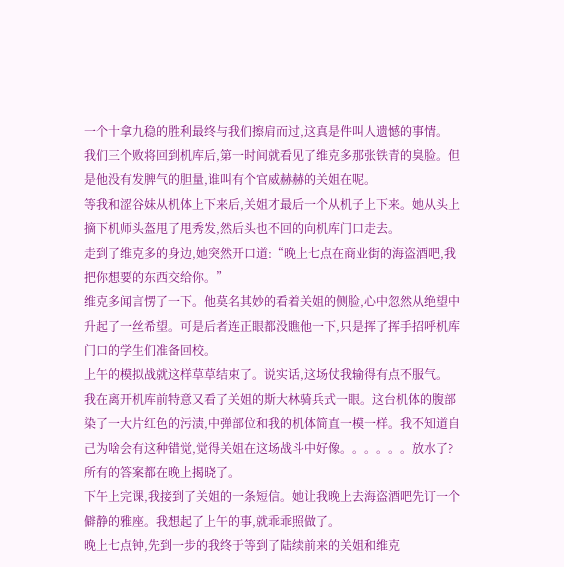一个十拿九稳的胜利最终与我们擦肩而过,这真是件叫人遗憾的事情。
我们三个败将回到机库后,第一时间就看见了维克多那张铁青的臭脸。但是他没有发脾气的胆量,谁叫有个官威赫赫的关姐在呢。
等我和涩谷妹从机体上下来后,关姐才最后一个从机子上下来。她从头上摘下机师头盔甩了甩秀发,然后头也不回的向机库门口走去。
走到了维克多的身边,她突然开口道:“晚上七点在商业街的海盗酒吧,我把你想要的东西交给你。”
维克多闻言愣了一下。他莫名其妙的看着关姐的侧脸,心中忽然从绝望中升起了一丝希望。可是后者连正眼都没瞧他一下,只是挥了挥手招呼机库门口的学生们准备回校。
上午的模拟战就这样草草结束了。说实话,这场仗我输得有点不服气。
我在离开机库前特意又看了关姐的斯大林骑兵式一眼。这台机体的腹部染了一大片红色的污渍,中弹部位和我的机体简直一模一样。我不知道自己为啥会有这种错觉,觉得关姐在这场战斗中好像。。。。。。放水了?
所有的答案都在晚上揭晓了。
下午上完课,我接到了关姐的一条短信。她让我晚上去海盗酒吧先订一个僻静的雅座。我想起了上午的事,就乖乖照做了。
晚上七点钟,先到一步的我终于等到了陆续前来的关姐和维克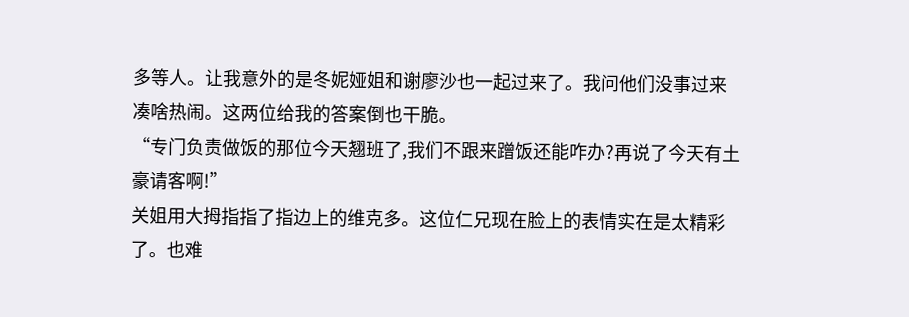多等人。让我意外的是冬妮娅姐和谢廖沙也一起过来了。我问他们没事过来凑啥热闹。这两位给我的答案倒也干脆。
“专门负责做饭的那位今天翘班了,我们不跟来蹭饭还能咋办?再说了今天有土豪请客啊!”
关姐用大拇指指了指边上的维克多。这位仁兄现在脸上的表情实在是太精彩了。也难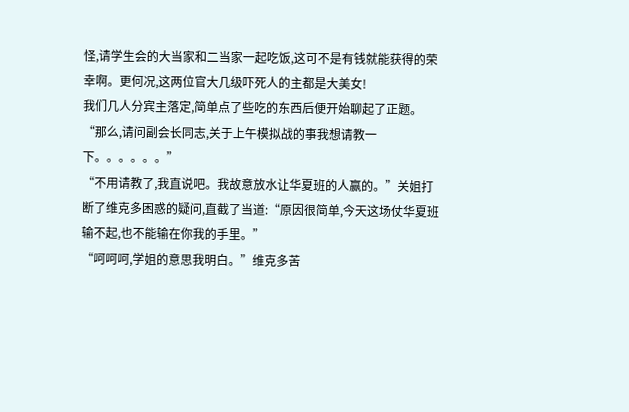怪,请学生会的大当家和二当家一起吃饭,这可不是有钱就能获得的荣幸啊。更何况,这两位官大几级吓死人的主都是大美女!
我们几人分宾主落定,简单点了些吃的东西后便开始聊起了正题。
“那么,请问副会长同志,关于上午模拟战的事我想请教一下。。。。。。”
“不用请教了,我直说吧。我故意放水让华夏班的人赢的。”关姐打断了维克多困惑的疑问,直截了当道:“原因很简单,今天这场仗华夏班输不起,也不能输在你我的手里。”
“呵呵呵,学姐的意思我明白。”维克多苦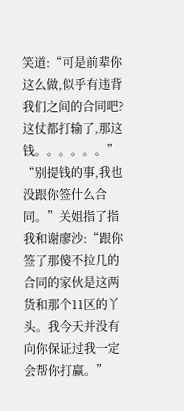笑道:“可是前辈你这么做,似乎有违背我们之间的合同吧?这仗都打输了,那这钱。。。。。。”
“别提钱的事,我也没跟你签什么合同。”关姐指了指我和谢廖沙:“跟你签了那傻不拉几的合同的家伙是这两货和那个11区的丫头。我今天并没有向你保证过我一定会帮你打赢。”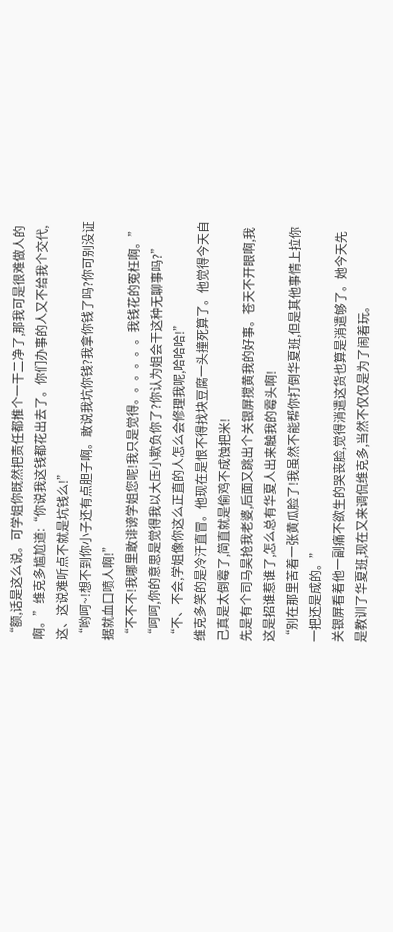“额,话是这么说。可学姐你既然把责任都推个一干二净了,那我可是很难做人的啊。”维克多尴尬道:“你说我这钱都花出去了。你们办事的人又不给我个交代,这、这说难听点不就是坑钱么!”
“哟呵~!想不到你小子还有点胆子啊。敢说我坑你钱?我拿你钱了吗?你可别没证据就血口喷人啊!”
“不不不!我哪里敢诽谤学姐您呢!我只是觉得。。。。。。我钱花的冤枉啊。”
“呵呵,你的意思是觉得我以大压小欺负你了?你认为姐会干这种无聊事吗?”
“不、不会,学姐像你这么正直的人怎么会修理我呢,哈哈哈!”
维克多笑的是冷汗直冒。他现在是恨不得找块豆腐一头撞死算了。他觉得今天自己真是太倒霉了,简直就是偷鸡不成蚀把米!
先是有个司马昊抢我老婆,后面又跳出个关银屏搅黄我的好事。苍天不开眼啊,我这是招谁惹谁了,怎么总有华夏人出来触我的霉头啊!
“别在那里苦着一张黄瓜脸了!我虽然不能帮你打倒华夏班,但是其他事情上拉你一把还是成的。”
关银屏看着他一副痛不欲生的哭丧脸,觉得消遣这货也算是消遣够了。她今天先是教训了华夏班,现在又来调侃维克多,当然不仅仅是为了闹着玩。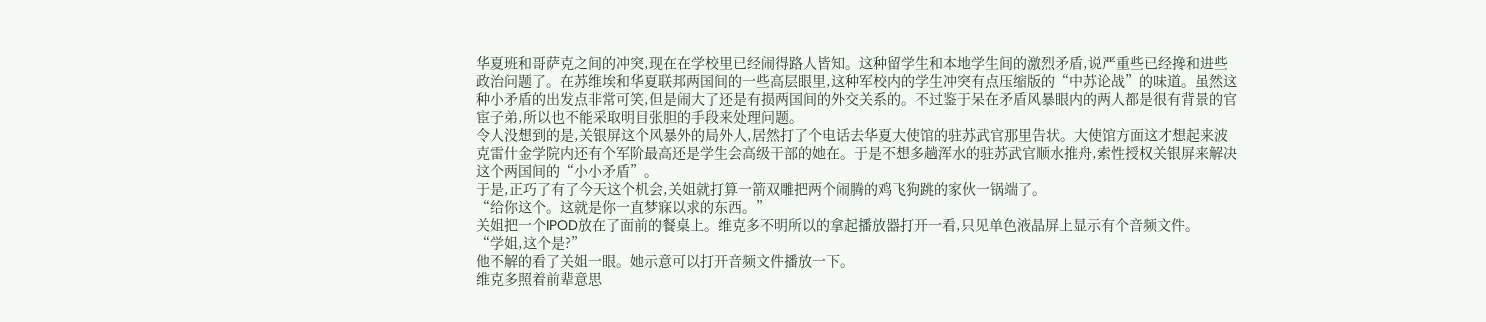华夏班和哥萨克之间的冲突,现在在学校里已经闹得路人皆知。这种留学生和本地学生间的激烈矛盾,说严重些已经搀和进些政治问题了。在苏维埃和华夏联邦两国间的一些高层眼里,这种军校内的学生冲突有点压缩版的“中苏论战”的味道。虽然这种小矛盾的出发点非常可笑,但是闹大了还是有损两国间的外交关系的。不过鉴于呆在矛盾风暴眼内的两人都是很有背景的官宦子弟,所以也不能采取明目张胆的手段来处理问题。
令人没想到的是,关银屏这个风暴外的局外人,居然打了个电话去华夏大使馆的驻苏武官那里告状。大使馆方面这才想起来波克雷什金学院内还有个军阶最高还是学生会高级干部的她在。于是不想多趟浑水的驻苏武官顺水推舟,索性授权关银屏来解决这个两国间的“小小矛盾”。
于是,正巧了有了今天这个机会,关姐就打算一箭双雕把两个闹腾的鸡飞狗跳的家伙一锅端了。
“给你这个。这就是你一直梦寐以求的东西。”
关姐把一个IPOD放在了面前的餐桌上。维克多不明所以的拿起播放器打开一看,只见单色液晶屏上显示有个音频文件。
“学姐,这个是?”
他不解的看了关姐一眼。她示意可以打开音频文件播放一下。
维克多照着前辈意思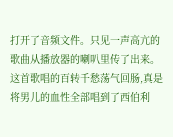打开了音频文件。只见一声高亢的歌曲从播放器的喇叭里传了出来。这首歌唱的百转千愁荡气回肠,真是将男儿的血性全部唱到了西伯利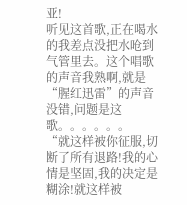亚!
听见这首歌,正在喝水的我差点没把水呛到气管里去。这个唱歌的声音我熟啊,就是“腥红迅雷”的声音没错,问题是这歌。。。。。。
“就这样被你征服,切断了所有退路!我的心情是坚固,我的决定是糊涂!就这样被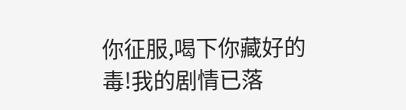你征服,喝下你藏好的毒!我的剧情已落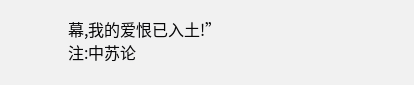幕,我的爱恨已入土!”
注:中苏论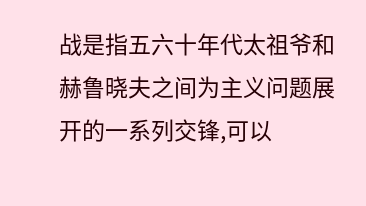战是指五六十年代太祖爷和赫鲁晓夫之间为主义问题展开的一系列交锋,可以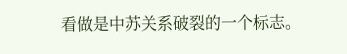看做是中苏关系破裂的一个标志。